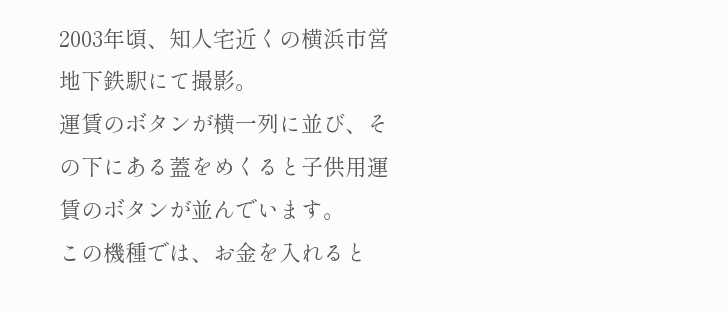2003年頃、知人宅近くの横浜市営地下鉄駅にて撮影。
運賃のボタンが横一列に並び、その下にある蓋をめくると子供用運賃のボタンが並んでいます。
この機種では、お金を入れると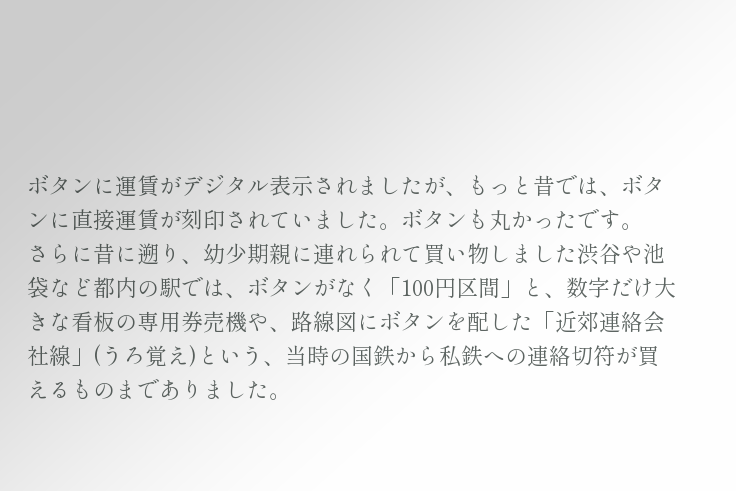ボタンに運賃がデジタル表示されましたが、もっと昔では、ボタンに直接運賃が刻印されていました。ボタンも丸かったです。
さらに昔に遡り、幼少期親に連れられて買い物しました渋谷や池袋など都内の駅では、ボタンがなく「100円区間」と、数字だけ大きな看板の専用券売機や、路線図にボタンを配した「近郊連絡会社線」(うろ覚え)という、当時の国鉄から私鉄への連絡切符が買えるものまでありました。